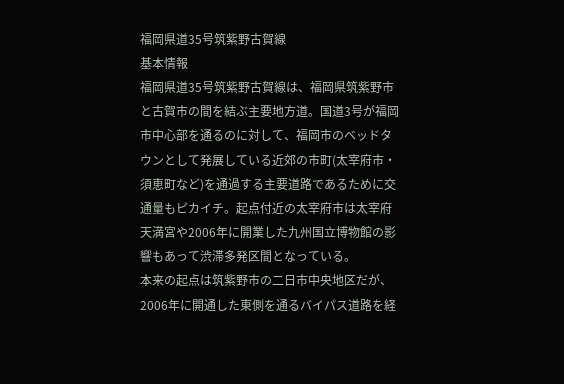福岡県道35号筑紫野古賀線
基本情報
福岡県道35号筑紫野古賀線は、福岡県筑紫野市と古賀市の間を結ぶ主要地方道。国道3号が福岡市中心部を通るのに対して、福岡市のベッドタウンとして発展している近郊の市町(太宰府市・須恵町など)を通過する主要道路であるために交通量もピカイチ。起点付近の太宰府市は太宰府天満宮や2006年に開業した九州国立博物館の影響もあって渋滞多発区間となっている。
本来の起点は筑紫野市の二日市中央地区だが、2006年に開通した東側を通るバイパス道路を経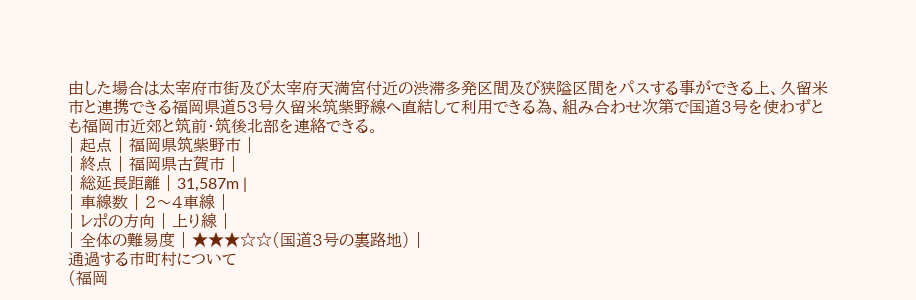由した場合は太宰府市街及び太宰府天満宮付近の渋滞多発区間及び狭隘区間をパスする事ができる上、久留米市と連携できる福岡県道53号久留米筑紫野線へ直結して利用できる為、組み合わせ次第で国道3号を使わずとも福岡市近郊と筑前・筑後北部を連絡できる。
| 起点 | 福岡県筑紫野市 |
| 終点 | 福岡県古賀市 |
| 総延長距離 | 31,587m |
| 車線数 | 2〜4車線 |
| レポの方向 | 上り線 |
| 全体の難易度 | ★★★☆☆(国道3号の裏路地) |
通過する市町村について
(福岡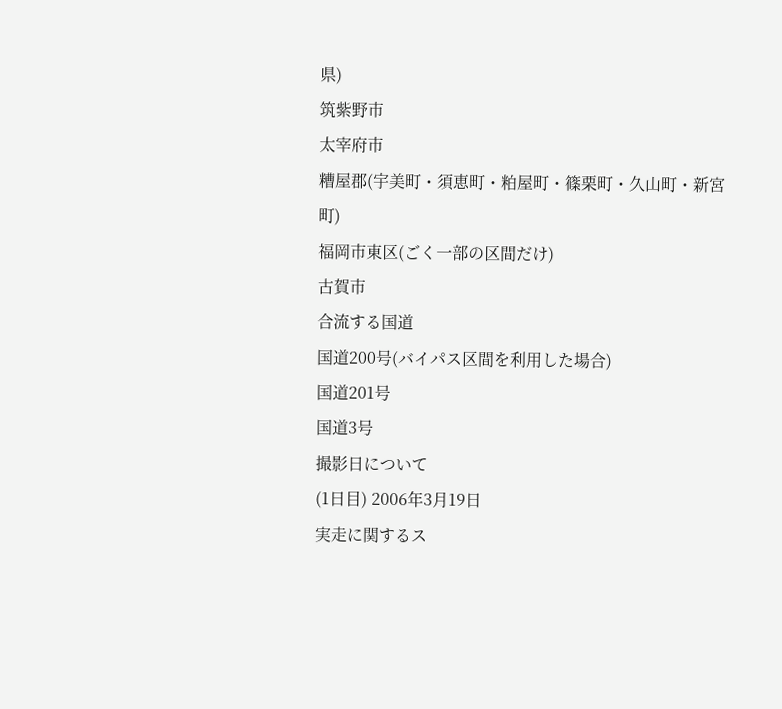県)
筑紫野市
太宰府市
糟屋郡(宇美町・須恵町・粕屋町・篠栗町・久山町・新宮町)
福岡市東区(ごく一部の区間だけ)
古賀市
合流する国道
国道200号(バイパス区間を利用した場合)
国道201号
国道3号
撮影日について
(1日目) 2006年3月19日
実走に関するス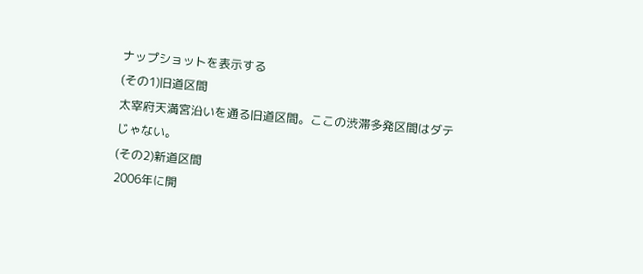ナップショットを表示する
(その1)旧道区間
太宰府天満宮沿いを通る旧道区間。ここの渋滞多発区間はダテじゃない。
(その2)新道区間
2006年に開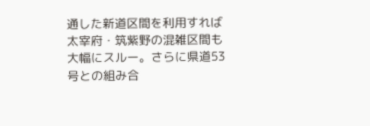通した新道区間を利用すれば太宰府・筑紫野の混雑区間も大幅にスルー。さらに県道53号との組み合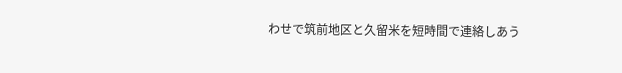わせで筑前地区と久留米を短時間で連絡しあう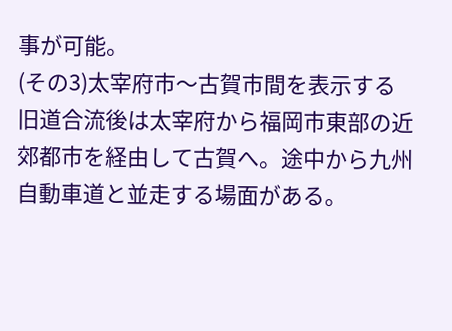事が可能。
(その3)太宰府市〜古賀市間を表示する
旧道合流後は太宰府から福岡市東部の近郊都市を経由して古賀へ。途中から九州自動車道と並走する場面がある。